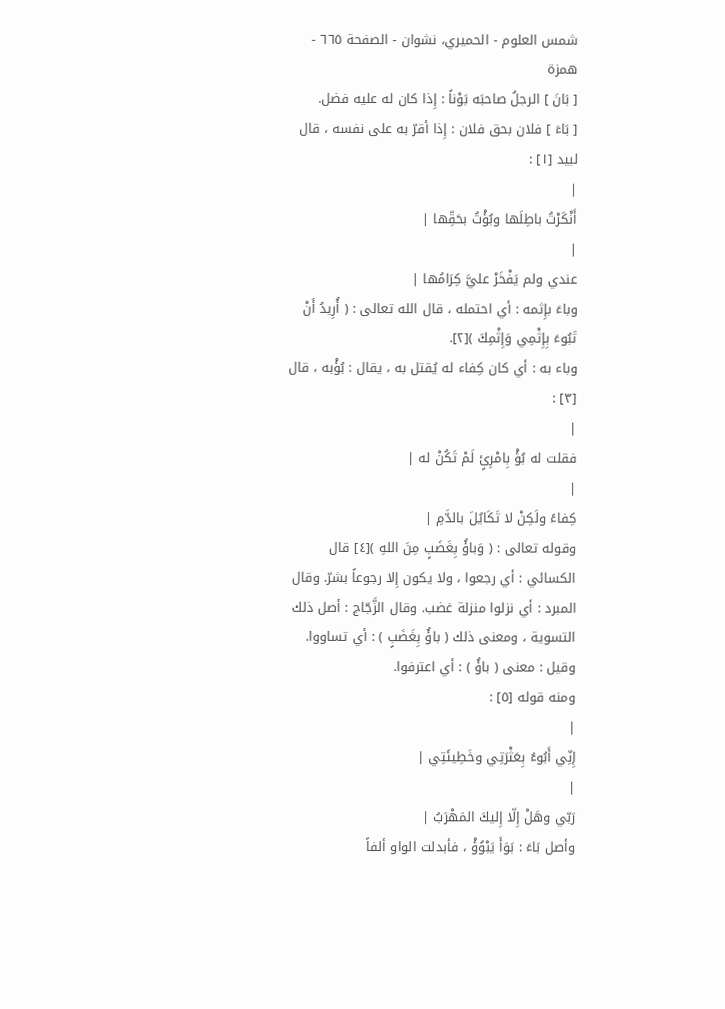شمس العلوم - الحميري، نشوان - الصفحة ٦٦٥ - همزة
[ بَانَ ] الرجلُ صاحبَه بَوْناً : إِذا كان له عليه فضل.
[ بَاءَ ] فلان بحق فلان : إِذا أقرّ به على نفسه ، قال لبيد [١] :
|
أَنْكَرْتُ باطِلَها وبُؤْتُ بحَقِّها |
|
عندي ولم يَفْخَرْ عليَّ كِرَامُها |
وباءَ بإِثمه : أي احتمله ، قال الله تعالى : ( أُرِيدُ أَنْ تَبُوءَ بِإِثْمِي وَإِثْمِكَ )[٢].
وباء به : أي كان كِفاء له يُقتل به ، يقال : بُؤْبه ، قال [٣] :
|
فقلت له بُؤْ بِامْرِئٍ لَمْ تَكُنْ له |
|
كِفاءً ولَكِنْ لا تَكَايُلَ بالدَّمِ |
وقوله تعالى : ( وَباؤُ بِغَضَبٍ مِنَ اللهِ )[٤] قال الكسائي : أي رجعوا ، ولا يكون إِلا رجوعاً بشرّ. وقال المبرد : أي نزلوا منزلة غضب. وقال الزَّجّاج : أصل ذلك التسوية ، ومعنى ذلك ( باؤُ بِغَضَبٍ ) : أي تساووا.
وقيل : معنى ( باؤُ ) : أي اعترفوا.
ومنه قوله [٥] :
|
إِنِّي أَبُوءُ بِعَثْرَتِي وخَطِيئَتِي |
|
رَبّي وهَلْ إِلّا إِليكَ المَهْرَبُ |
وأصل بَاءَ : بَوَأَ يَبْوُؤْ ، فأبدلت الواو ألفاً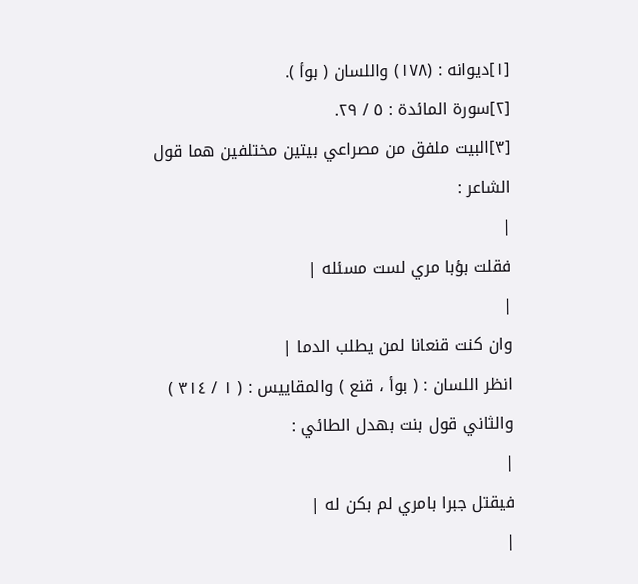[١]ديوانه : (١٧٨) واللسان ( بوأ ).
[٢]سورة المائدة : ٥ / ٢٩.
[٣]البيت ملفق من مصراعي بيتين مختلفين هما قول الشاعر :
|
فقلت بؤبا مري لست مسئله |
|
وان كنت قنعانا لمن يطلب الدما |
انظر اللسان : ( بوأ ، قنع ) والمقاييس : ( ١ / ٣١٤ ) والثاني قول بنت بهدل الطائي :
|
فيقتل جبرا بامري لم بكن له |
|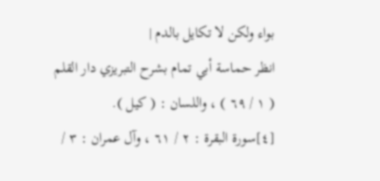بواء ولكن لا تكايل بالدم |
انظر حماسة أبي تمام بشرح التبريزي دار القلم ( ١ / ٦٩ ) ، واللسان : ( كيل ).
[٤]سورة البقرة : ٢ / ٦١ ، وآل عمران : ٣ /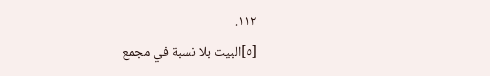١١٢.
[٥]البيت بلا نسبة في مجمع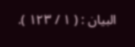البيان : ( ١ / ١٢٣ ).